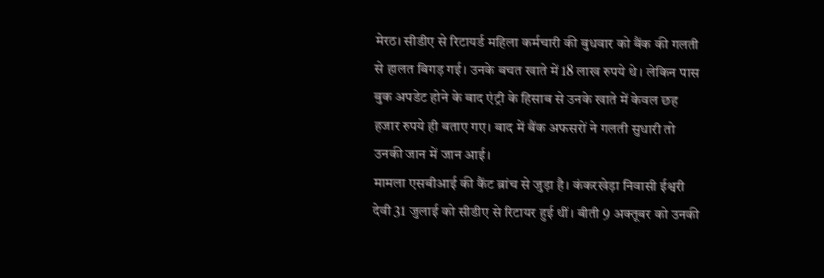मेरठ। सीडीए से रिटायर्ड महिला कर्मचारी की बुधवार को बैंक की गलती से हालत बिगड़ गई। उनके बचत खाते में 18 लाख रुपये थे। लेकिन पास बुक अपडेट होने के बाद एंट्री के हिसाब से उनके खाते में केवल छह हजार रुपये ही बताए गए। बाद में बैंक अफसरों ने गलती सुधारी तो उनकी जान में जान आई।
मामला एसबीआई की कैंट ब्रांच से जुड़ा है। कंकरखेड़ा निवासी ईश्वरी देवी 31 जुलाई को सीडीए से रिटायर हुई थीं। बीती 9 अक्तूबर को उनकी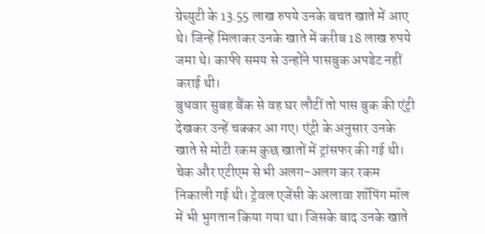ग्रेच्युटी के 13.55 लाख रुपये उनके बचत खाते में आए थे। जिन्हें मिलाकर उनके खाते में करीब 18 लाख रुपये जमा थे। काफी समय से उन्होंने पासबुक अपडेट नहीं कराई थी।
बुधवार सुबह बैंक से वह घर लौटीं तो पास बुक की एंट्री देखकर उन्हें चक्कर आ गए। एंट्री के अनुसार उनके खाते से मोटी रकम कुछ खातों में ट्रांसफर की गई थी। चेक और एटीएम से भी अलग-अलग कर रकम निकाली गई थी। ट्रेवल एजेंसी के अलावा शॉपिंग मॉल में भी भुगतान किया गया था। जिसके बाद उनके खाते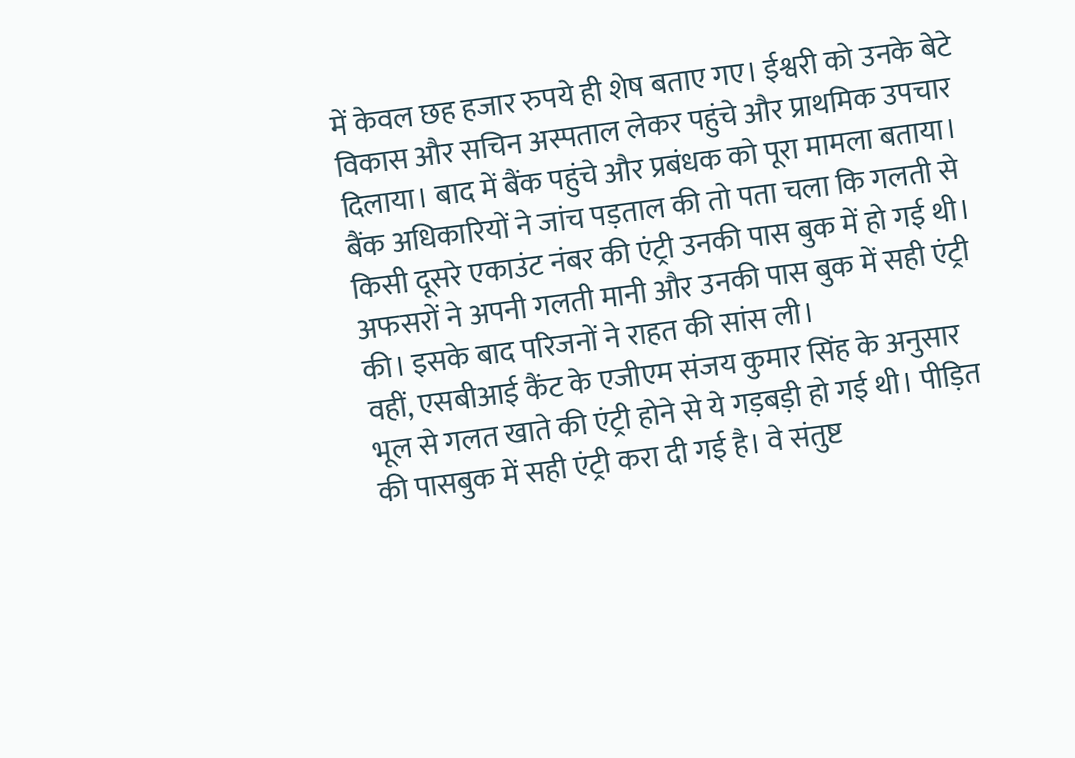में केवल छह हजार रुपये ही शेष बताए गए। ईश्वरी को उनके बेटे विकास और सचिन अस्पताल लेकर पहुंचे और प्राथमिक उपचार दिलाया। बाद में बैंक पहुंचे और प्रबंधक को पूरा मामला बताया। बैंक अधिकारियों ने जांच पड़ताल की तो पता चला कि गलती से किसी दूसरे एकाउंट नंबर की एंट्री उनकी पास बुक में हो गई थी। अफसरों ने अपनी गलती मानी और उनकी पास बुक में सही एंट्री की। इसके बाद परिजनों ने राहत की सांस ली।
वहीं, एसबीआई कैंट के एजीएम संजय कुमार सिंह के अनुसार भूल से गलत खाते की एंट्री होने से ये गड़बड़ी हो गई थी। पीड़ित की पासबुक में सही एंट्री करा दी गई है। वे संतुष्ट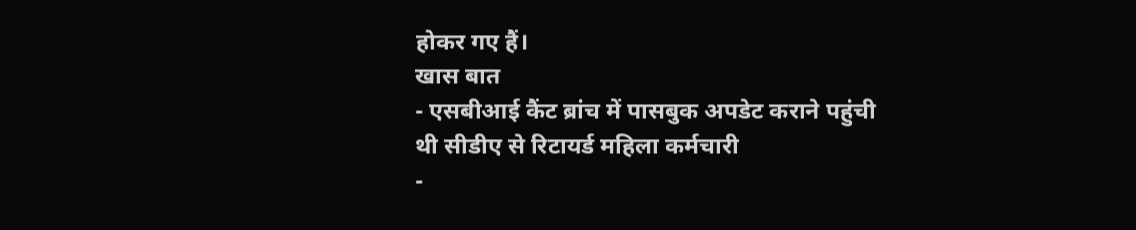होकर गए हैं।
खास बात
- एसबीआई कैंट ब्रांच में पासबुक अपडेट कराने पहुंची थी सीडीए से रिटायर्ड महिला कर्मचारी
-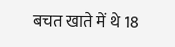बचत खाते में थे 18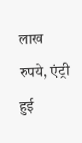लाख रुपये, एंट्री हुई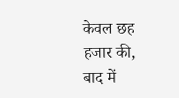केवल छह हजार की, बाद में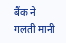बैंक ने गलती मानी